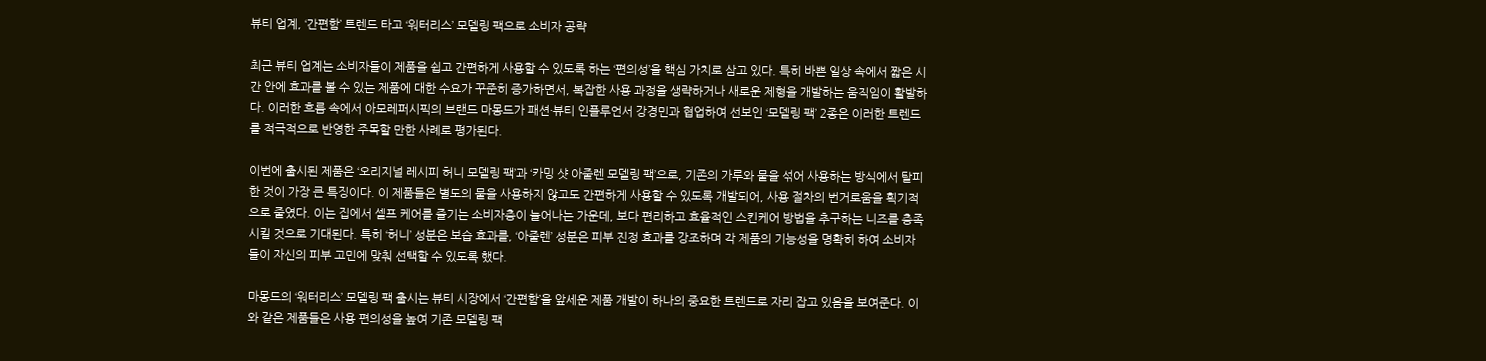뷰티 업계, ‘간편함’ 트렌드 타고 ‘워터리스’ 모델링 팩으로 소비자 공략

최근 뷰티 업계는 소비자들이 제품을 쉽고 간편하게 사용할 수 있도록 하는 ‘편의성’을 핵심 가치로 삼고 있다. 특히 바쁜 일상 속에서 짧은 시간 안에 효과를 볼 수 있는 제품에 대한 수요가 꾸준히 증가하면서, 복잡한 사용 과정을 생략하거나 새로운 제형을 개발하는 움직임이 활발하다. 이러한 흐름 속에서 아모레퍼시픽의 브랜드 마몽드가 패션·뷰티 인플루언서 강경민과 협업하여 선보인 ‘모델링 팩’ 2종은 이러한 트렌드를 적극적으로 반영한 주목할 만한 사례로 평가된다.

이번에 출시된 제품은 ‘오리지널 레시피 허니 모델링 팩’과 ‘카밍 샷 아줄렌 모델링 팩’으로, 기존의 가루와 물을 섞어 사용하는 방식에서 탈피한 것이 가장 큰 특징이다. 이 제품들은 별도의 물을 사용하지 않고도 간편하게 사용할 수 있도록 개발되어, 사용 절차의 번거로움을 획기적으로 줄였다. 이는 집에서 셀프 케어를 즐기는 소비자층이 늘어나는 가운데, 보다 편리하고 효율적인 스킨케어 방법을 추구하는 니즈를 충족시킬 것으로 기대된다. 특히 ‘허니’ 성분은 보습 효과를, ‘아줄렌’ 성분은 피부 진정 효과를 강조하며 각 제품의 기능성을 명확히 하여 소비자들이 자신의 피부 고민에 맞춰 선택할 수 있도록 했다.

마몽드의 ‘워터리스’ 모델링 팩 출시는 뷰티 시장에서 ‘간편함’을 앞세운 제품 개발이 하나의 중요한 트렌드로 자리 잡고 있음을 보여준다. 이와 같은 제품들은 사용 편의성을 높여 기존 모델링 팩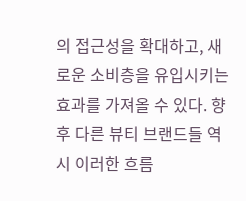의 접근성을 확대하고, 새로운 소비층을 유입시키는 효과를 가져올 수 있다. 향후 다른 뷰티 브랜드들 역시 이러한 흐름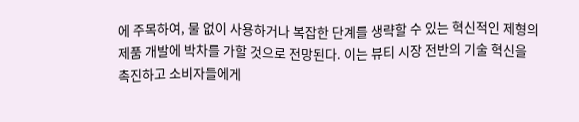에 주목하여, 물 없이 사용하거나 복잡한 단계를 생략할 수 있는 혁신적인 제형의 제품 개발에 박차를 가할 것으로 전망된다. 이는 뷰티 시장 전반의 기술 혁신을 촉진하고 소비자들에게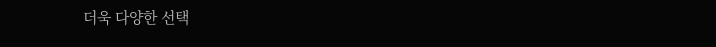더욱 다양한 선택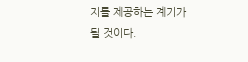지를 제공하는 계기가 될 것이다.